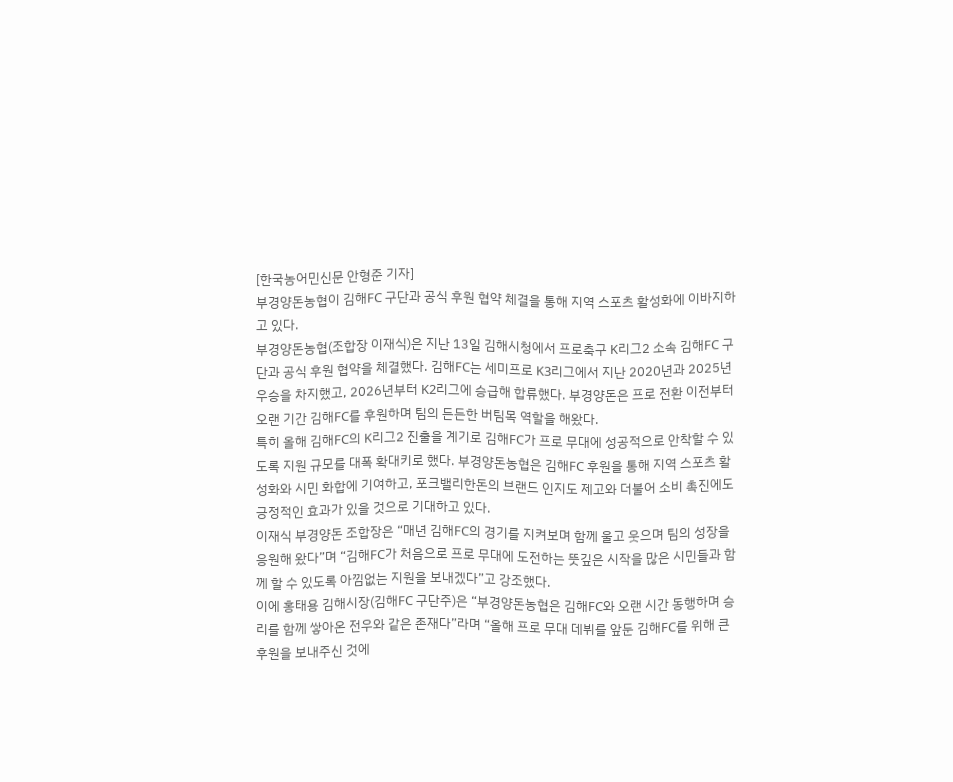[한국농어민신문 안형준 기자]
부경양돈농협이 김해FC 구단과 공식 후원 협약 체결을 통해 지역 스포츠 활성화에 이바지하고 있다.
부경양돈농협(조합장 이재식)은 지난 13일 김해시청에서 프로축구 K리그2 소속 김해FC 구단과 공식 후원 협약을 체결했다. 김해FC는 세미프로 K3리그에서 지난 2020년과 2025년 우승을 차지했고, 2026년부터 K2리그에 승급해 합류했다. 부경양돈은 프로 전환 이전부터 오랜 기간 김해FC를 후원하며 팀의 든든한 버팀목 역할을 해왔다.
특히 올해 김해FC의 K리그2 진출을 계기로 김해FC가 프로 무대에 성공적으로 안착할 수 있도록 지원 규모를 대폭 확대키로 했다. 부경양돈농협은 김해FC 후원을 통해 지역 스포츠 활성화와 시민 화합에 기여하고, 포크밸리한돈의 브랜드 인지도 제고와 더불어 소비 촉진에도 긍정적인 효과가 있을 것으로 기대하고 있다.
이재식 부경양돈 조합장은 “매년 김해FC의 경기를 지켜보며 함께 울고 웃으며 팀의 성장을 응원해 왔다”며 “김해FC가 처음으로 프로 무대에 도전하는 뜻깊은 시작을 많은 시민들과 함께 할 수 있도록 아낌없는 지원을 보내겠다”고 강조했다.
이에 홍태용 김해시장(김해FC 구단주)은 “부경양돈농협은 김해FC와 오랜 시간 동행하며 승리를 함께 쌓아온 전우와 같은 존재다”라며 “올해 프로 무대 데뷔를 앞둔 김해FC를 위해 큰 후원을 보내주신 것에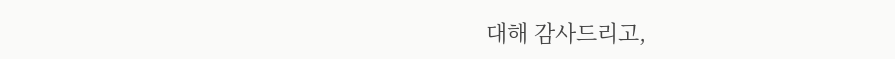대해 감사드리고,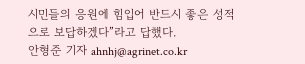시민들의 응원에 힘입어 반드시 좋은 성적으로 보답하겠다”라고 답했다.
안형준 기자 ahnhj@agrinet.co.kr